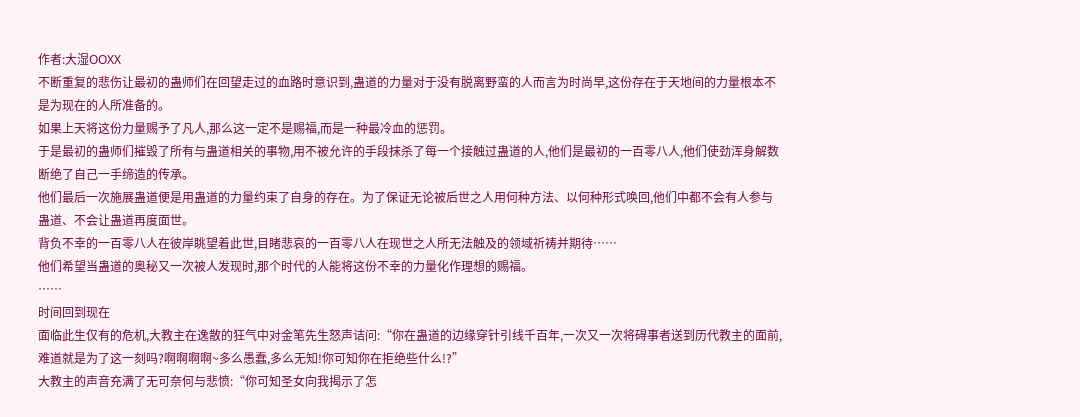作者:大湿OOXX
不断重复的悲伤让最初的蛊师们在回望走过的血路时意识到,蛊道的力量对于没有脱离野蛮的人而言为时尚早,这份存在于天地间的力量根本不是为现在的人所准备的。
如果上天将这份力量赐予了凡人,那么这一定不是赐福,而是一种最冷血的惩罚。
于是最初的蛊师们摧毁了所有与蛊道相关的事物,用不被允许的手段抹杀了每一个接触过蛊道的人,他们是最初的一百零八人,他们使劲浑身解数断绝了自己一手缔造的传承。
他们最后一次施展蛊道便是用蛊道的力量约束了自身的存在。为了保证无论被后世之人用何种方法、以何种形式唤回,他们中都不会有人参与蛊道、不会让蛊道再度面世。
背负不幸的一百零八人在彼岸眺望着此世,目睹悲哀的一百零八人在现世之人所无法触及的领域祈祷并期待……
他们希望当蛊道的奥秘又一次被人发现时,那个时代的人能将这份不幸的力量化作理想的赐福。
……
时间回到现在
面临此生仅有的危机,大教主在逸散的狂气中对金笔先生怒声诘问:“你在蛊道的边缘穿针引线千百年,一次又一次将碍事者送到历代教主的面前,难道就是为了这一刻吗?啊啊啊啊~多么愚蠢,多么无知!你可知你在拒绝些什么!?”
大教主的声音充满了无可奈何与悲愤:“你可知圣女向我揭示了怎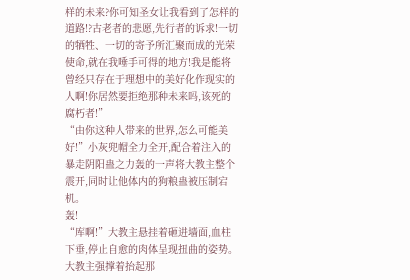样的未来?你可知圣女让我看到了怎样的道路!?古老者的悲愿,先行者的诉求!一切的牺牲、一切的寄予所汇聚而成的光荣使命,就在我唾手可得的地方!我是能将曾经只存在于理想中的美好化作现实的人啊!你居然要拒绝那种未来吗,该死的腐朽者!”
“由你这种人带来的世界,怎么可能美好!”小灰兜帽全力全开,配合着注入的暴走阴阳蛊之力轰的一声将大教主整个震开,同时让他体内的狗粮蛊被压制宕机。
轰!
“库啊!”大教主悬挂着砸进墙面,血柱下垂,停止自愈的肉体呈现扭曲的姿势。
大教主强撑着抬起那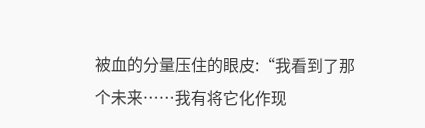被血的分量压住的眼皮:“我看到了那个未来……我有将它化作现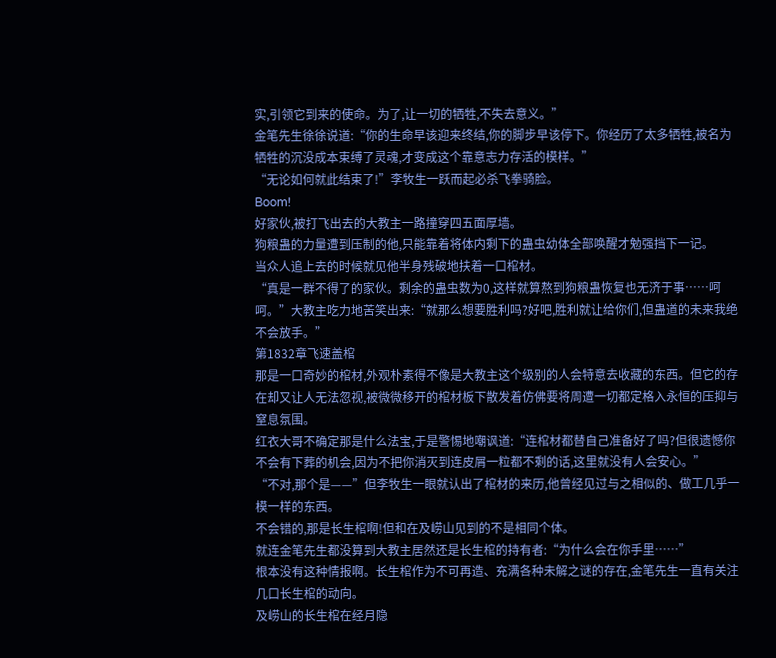实,引领它到来的使命。为了,让一切的牺牲,不失去意义。”
金笔先生徐徐说道:“你的生命早该迎来终结,你的脚步早该停下。你经历了太多牺牲,被名为牺牲的沉没成本束缚了灵魂,才变成这个靠意志力存活的模样。”
“无论如何就此结束了!”李牧生一跃而起必杀飞拳骑脸。
Boom!
好家伙,被打飞出去的大教主一路撞穿四五面厚墙。
狗粮蛊的力量遭到压制的他,只能靠着将体内剩下的蛊虫幼体全部唤醒才勉强挡下一记。
当众人追上去的时候就见他半身残破地扶着一口棺材。
“真是一群不得了的家伙。剩余的蛊虫数为0,这样就算熬到狗粮蛊恢复也无济于事……呵呵。”大教主吃力地苦笑出来:“就那么想要胜利吗?好吧,胜利就让给你们,但蛊道的未来我绝不会放手。”
第1832章飞速盖棺
那是一口奇妙的棺材,外观朴素得不像是大教主这个级别的人会特意去收藏的东西。但它的存在却又让人无法忽视,被微微移开的棺材板下散发着仿佛要将周遭一切都定格入永恒的压抑与窒息氛围。
红衣大哥不确定那是什么法宝,于是警惕地嘲讽道:“连棺材都替自己准备好了吗?但很遗憾你不会有下葬的机会,因为不把你消灭到连皮屑一粒都不剩的话,这里就没有人会安心。”
“不对,那个是——”但李牧生一眼就认出了棺材的来历,他曾经见过与之相似的、做工几乎一模一样的东西。
不会错的,那是长生棺啊!但和在及崂山见到的不是相同个体。
就连金笔先生都没算到大教主居然还是长生棺的持有者:“为什么会在你手里……”
根本没有这种情报啊。长生棺作为不可再造、充满各种未解之谜的存在,金笔先生一直有关注几口长生棺的动向。
及崂山的长生棺在经月隐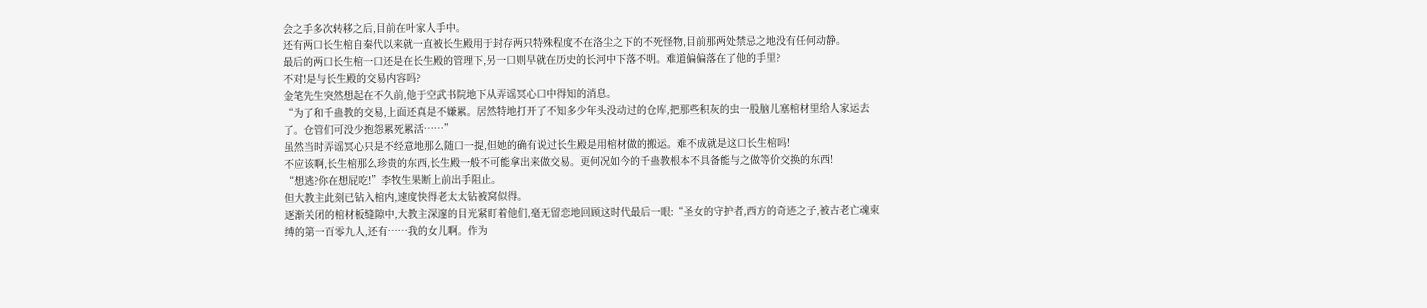会之手多次转移之后,目前在叶家人手中。
还有两口长生棺自秦代以来就一直被长生殿用于封存两只特殊程度不在洛尘之下的不死怪物,目前那两处禁忌之地没有任何动静。
最后的两口长生棺一口还是在长生殿的管理下,另一口则早就在历史的长河中下落不明。难道偏偏落在了他的手里?
不对!是与长生殿的交易内容吗?
金笔先生突然想起在不久前,他于空武书院地下从弄谣冥心口中得知的消息。
“为了和千蛊教的交易,上面还真是不嫌累。居然特地打开了不知多少年头没动过的仓库,把那些积灰的虫一股脑儿塞棺材里给人家运去了。仓管们可没少抱怨累死累活……”
虽然当时弄谣冥心只是不经意地那么随口一提,但她的确有说过长生殿是用棺材做的搬运。难不成就是这口长生棺吗!
不应该啊,长生棺那么珍贵的东西,长生殿一般不可能拿出来做交易。更何况如今的千蛊教根本不具备能与之做等价交换的东西!
“想逃?你在想屁吃!”李牧生果断上前出手阻止。
但大教主此刻已钻入棺内,速度快得老太太钻被窝似得。
逐渐关闭的棺材板缝隙中,大教主深邃的目光紧盯着他们,毫无留恋地回顾这时代最后一眼:“圣女的守护者,西方的奇迹之子,被古老亡魂束缚的第一百零九人,还有……我的女儿啊。作为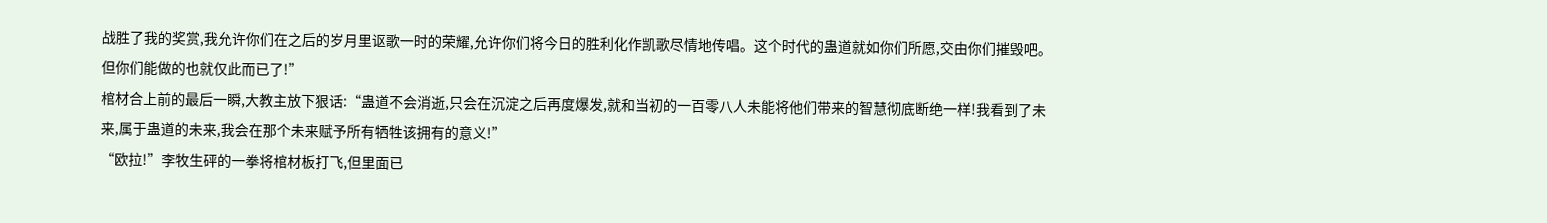战胜了我的奖赏,我允许你们在之后的岁月里讴歌一时的荣耀,允许你们将今日的胜利化作凯歌尽情地传唱。这个时代的蛊道就如你们所愿,交由你们摧毁吧。但你们能做的也就仅此而已了!”
棺材合上前的最后一瞬,大教主放下狠话:“蛊道不会消逝,只会在沉淀之后再度爆发,就和当初的一百零八人未能将他们带来的智慧彻底断绝一样!我看到了未来,属于蛊道的未来,我会在那个未来赋予所有牺牲该拥有的意义!”
“欧拉!”李牧生砰的一拳将棺材板打飞,但里面已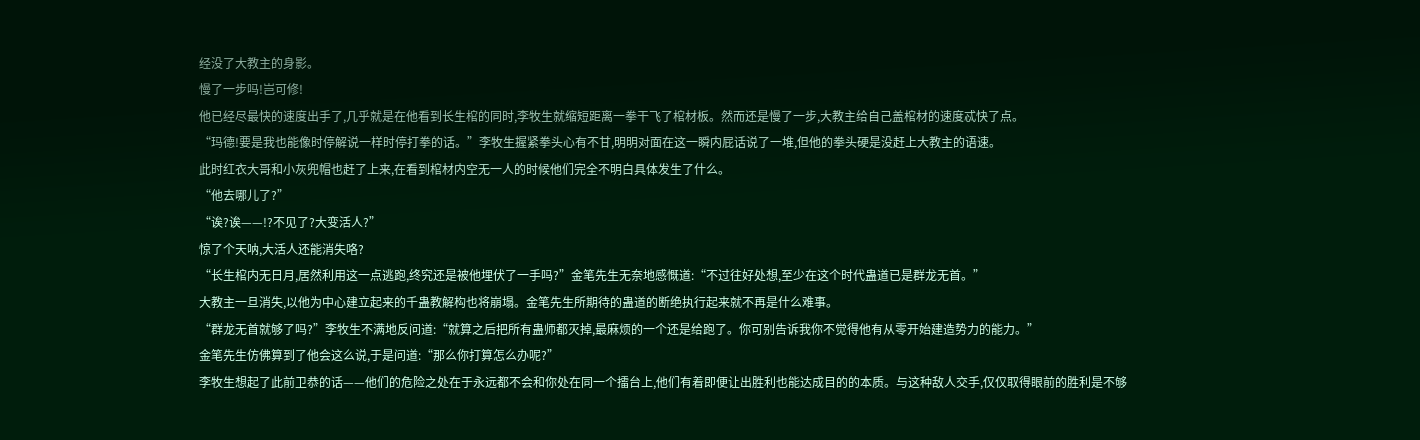经没了大教主的身影。
慢了一步吗!岂可修!
他已经尽最快的速度出手了,几乎就是在他看到长生棺的同时,李牧生就缩短距离一拳干飞了棺材板。然而还是慢了一步,大教主给自己盖棺材的速度忒快了点。
“玛德!要是我也能像时停解说一样时停打拳的话。”李牧生握紧拳头心有不甘,明明对面在这一瞬内屁话说了一堆,但他的拳头硬是没赶上大教主的语速。
此时红衣大哥和小灰兜帽也赶了上来,在看到棺材内空无一人的时候他们完全不明白具体发生了什么。
“他去哪儿了?”
“诶?诶——!?不见了?大变活人?”
惊了个天呐,大活人还能消失咯?
“长生棺内无日月,居然利用这一点逃跑,终究还是被他埋伏了一手吗?”金笔先生无奈地感慨道:“不过往好处想,至少在这个时代蛊道已是群龙无首。”
大教主一旦消失,以他为中心建立起来的千蛊教解构也将崩塌。金笔先生所期待的蛊道的断绝执行起来就不再是什么难事。
“群龙无首就够了吗?”李牧生不满地反问道:“就算之后把所有蛊师都灭掉,最麻烦的一个还是给跑了。你可别告诉我你不觉得他有从零开始建造势力的能力。”
金笔先生仿佛算到了他会这么说,于是问道:“那么你打算怎么办呢?”
李牧生想起了此前卫恭的话——他们的危险之处在于永远都不会和你处在同一个擂台上,他们有着即便让出胜利也能达成目的的本质。与这种敌人交手,仅仅取得眼前的胜利是不够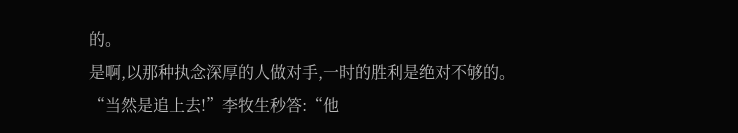的。
是啊,以那种执念深厚的人做对手,一时的胜利是绝对不够的。
“当然是追上去!”李牧生秒答:“他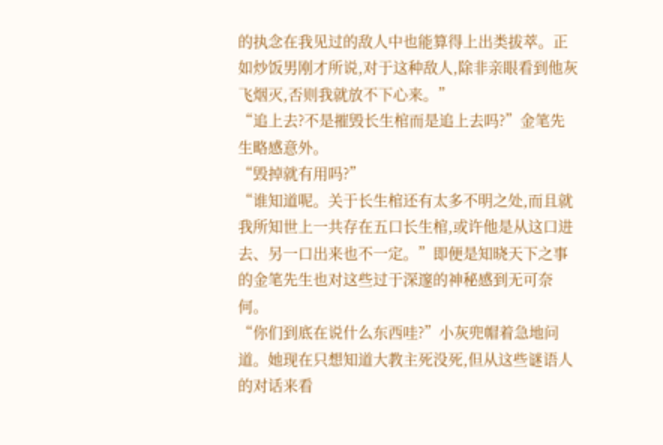的执念在我见过的敌人中也能算得上出类拔萃。正如炒饭男刚才所说,对于这种敌人,除非亲眼看到他灰飞烟灭,否则我就放不下心来。”
“追上去?不是摧毁长生棺而是追上去吗?”金笔先生略感意外。
“毁掉就有用吗?”
“谁知道呢。关于长生棺还有太多不明之处,而且就我所知世上一共存在五口长生棺,或许他是从这口进去、另一口出来也不一定。”即便是知晓天下之事的金笔先生也对这些过于深邃的神秘感到无可奈何。
“你们到底在说什么东西哇?”小灰兜帽着急地问道。她现在只想知道大教主死没死,但从这些谜语人的对话来看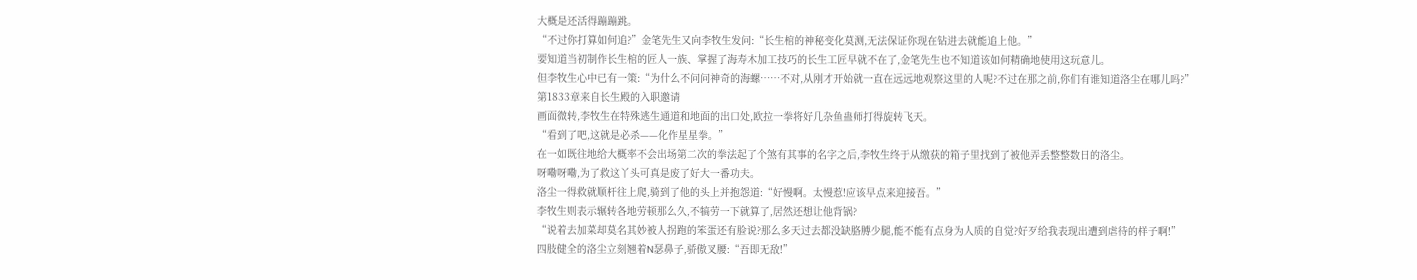大概是还活得蹦蹦跳。
“不过你打算如何追?”金笔先生又向李牧生发问:“长生棺的神秘变化莫测,无法保证你现在钻进去就能追上他。”
要知道当初制作长生棺的匠人一族、掌握了海寿木加工技巧的长生工匠早就不在了,金笔先生也不知道该如何精确地使用这玩意儿。
但李牧生心中已有一策:“为什么不问问神奇的海螺……不对,从刚才开始就一直在远远地观察这里的人呢?不过在那之前,你们有谁知道洛尘在哪儿吗?”
第1833章来自长生殿的入职邀请
画面微转,李牧生在特殊逃生通道和地面的出口处,欧拉一拳将好几杂鱼蛊师打得旋转飞天。
“看到了吧,这就是必杀——化作星星拳。”
在一如既往地给大概率不会出场第二次的拳法起了个煞有其事的名字之后,李牧生终于从缴获的箱子里找到了被他弄丢整整数日的洛尘。
呀嘞呀嘞,为了救这丫头可真是废了好大一番功夫。
洛尘一得救就顺杆往上爬,骑到了他的头上并抱怨道:“好慢啊。太慢惹!应该早点来迎接吾。”
李牧生则表示辗转各地劳顿那么久,不犒劳一下就算了,居然还想让他背锅?
“说着去加菜却莫名其妙被人拐跑的笨蛋还有脸说?那么多天过去都没缺胳膊少腿,能不能有点身为人质的自觉?好歹给我表现出遭到虐待的样子啊!”
四肢健全的洛尘立刻翘着N瑟鼻子,骄傲叉腰:“吾即无敌!”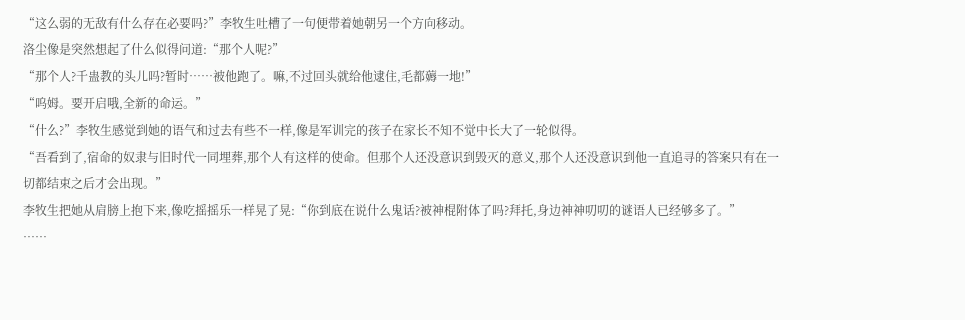“这么弱的无敌有什么存在必要吗?”李牧生吐槽了一句便带着她朝另一个方向移动。
洛尘像是突然想起了什么似得问道:“那个人呢?”
“那个人?千蛊教的头儿吗?暂时……被他跑了。嘛,不过回头就给他逮住,毛都薅一地!”
“呜姆。要开启哦,全新的命运。”
“什么?”李牧生感觉到她的语气和过去有些不一样,像是军训完的孩子在家长不知不觉中长大了一轮似得。
“吾看到了,宿命的奴隶与旧时代一同埋葬,那个人有这样的使命。但那个人还没意识到毁灭的意义,那个人还没意识到他一直追寻的答案只有在一切都结束之后才会出现。”
李牧生把她从肩膀上抱下来,像吃摇摇乐一样晃了晃:“你到底在说什么鬼话?被神棍附体了吗?拜托,身边神神叨叨的谜语人已经够多了。”
……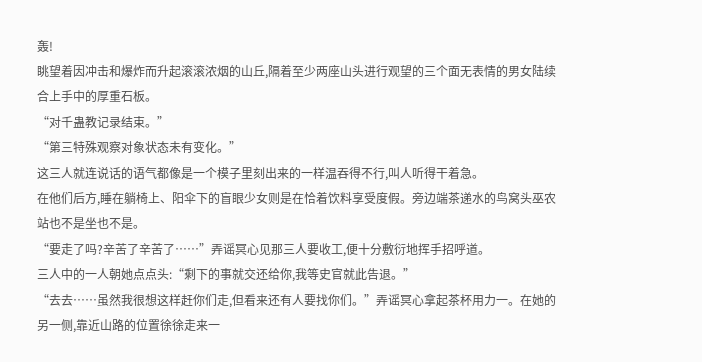轰!
眺望着因冲击和爆炸而升起滚滚浓烟的山丘,隔着至少两座山头进行观望的三个面无表情的男女陆续合上手中的厚重石板。
“对千蛊教记录结束。”
“第三特殊观察对象状态未有变化。”
这三人就连说话的语气都像是一个模子里刻出来的一样温吞得不行,叫人听得干着急。
在他们后方,睡在躺椅上、阳伞下的盲眼少女则是在恰着饮料享受度假。旁边端茶递水的鸟窝头巫农站也不是坐也不是。
“要走了吗?辛苦了辛苦了……”弄谣冥心见那三人要收工,便十分敷衍地挥手招呼道。
三人中的一人朝她点点头:“剩下的事就交还给你,我等史官就此告退。”
“去去……虽然我很想这样赶你们走,但看来还有人要找你们。”弄谣冥心拿起茶杯用力一。在她的另一侧,靠近山路的位置徐徐走来一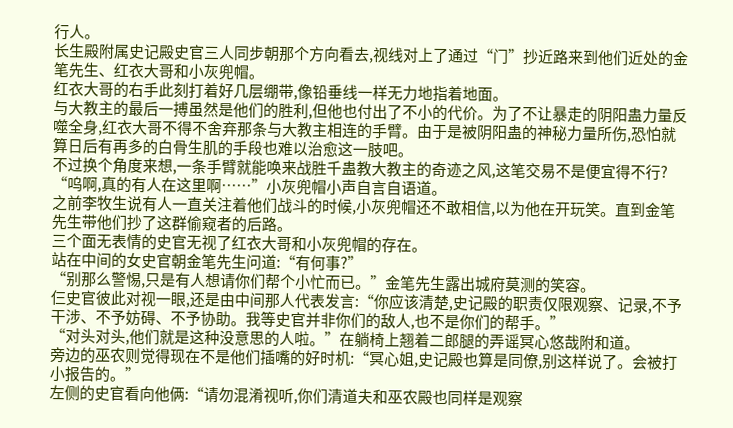行人。
长生殿附属史记殿史官三人同步朝那个方向看去,视线对上了通过“门”抄近路来到他们近处的金笔先生、红衣大哥和小灰兜帽。
红衣大哥的右手此刻打着好几层绷带,像铅垂线一样无力地指着地面。
与大教主的最后一搏虽然是他们的胜利,但他也付出了不小的代价。为了不让暴走的阴阳蛊力量反噬全身,红衣大哥不得不舍弃那条与大教主相连的手臂。由于是被阴阳蛊的神秘力量所伤,恐怕就算日后有再多的白骨生肌的手段也难以治愈这一肢吧。
不过换个角度来想,一条手臂就能唤来战胜千蛊教大教主的奇迹之风,这笔交易不是便宜得不行?
“呜啊,真的有人在这里啊……”小灰兜帽小声自言自语道。
之前李牧生说有人一直关注着他们战斗的时候,小灰兜帽还不敢相信,以为他在开玩笑。直到金笔先生带他们抄了这群偷窥者的后路。
三个面无表情的史官无视了红衣大哥和小灰兜帽的存在。
站在中间的女史官朝金笔先生问道:“有何事?”
“别那么警惕,只是有人想请你们帮个小忙而已。”金笔先生露出城府莫测的笑容。
仨史官彼此对视一眼,还是由中间那人代表发言:“你应该清楚,史记殿的职责仅限观察、记录,不予干涉、不予妨碍、不予协助。我等史官并非你们的敌人,也不是你们的帮手。”
“对头对头,他们就是这种没意思的人啦。”在躺椅上翘着二郎腿的弄谣冥心悠哉附和道。
旁边的巫农则觉得现在不是他们插嘴的好时机:“冥心姐,史记殿也算是同僚,别这样说了。会被打小报告的。”
左侧的史官看向他俩:“请勿混淆视听,你们清道夫和巫农殿也同样是观察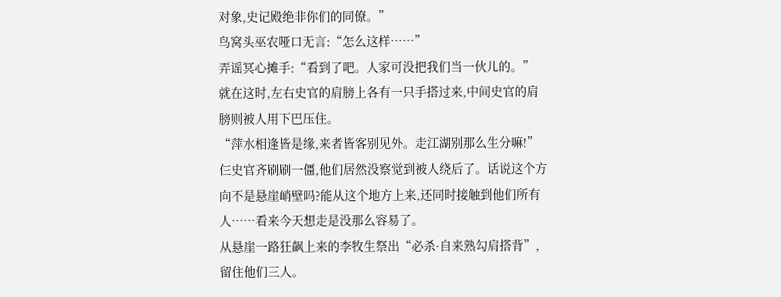对象,史记殿绝非你们的同僚。”
鸟窝头巫农哑口无言:“怎么这样……”
弄谣冥心摊手:“看到了吧。人家可没把我们当一伙儿的。”
就在这时,左右史官的肩膀上各有一只手搭过来,中间史官的肩膀则被人用下巴压住。
“萍水相逢皆是缘,来者皆客别见外。走江湖别那么生分嘛!”
仨史官齐刷刷一僵,他们居然没察觉到被人绕后了。话说这个方向不是悬崖峭壁吗?能从这个地方上来,还同时接触到他们所有人……看来今天想走是没那么容易了。
从悬崖一路狂飙上来的李牧生祭出“必杀·自来熟勾肩搭背”,留住他们三人。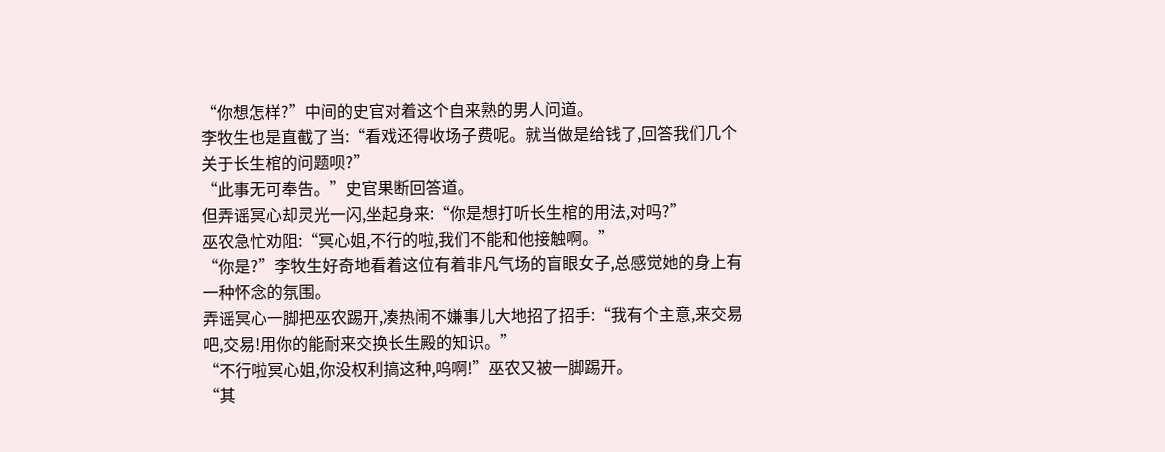“你想怎样?”中间的史官对着这个自来熟的男人问道。
李牧生也是直截了当:“看戏还得收场子费呢。就当做是给钱了,回答我们几个关于长生棺的问题呗?”
“此事无可奉告。”史官果断回答道。
但弄谣冥心却灵光一闪,坐起身来:“你是想打听长生棺的用法,对吗?”
巫农急忙劝阻:“冥心姐,不行的啦,我们不能和他接触啊。”
“你是?”李牧生好奇地看着这位有着非凡气场的盲眼女子,总感觉她的身上有一种怀念的氛围。
弄谣冥心一脚把巫农踢开,凑热闹不嫌事儿大地招了招手:“我有个主意,来交易吧,交易!用你的能耐来交换长生殿的知识。”
“不行啦冥心姐,你没权利搞这种,呜啊!”巫农又被一脚踢开。
“其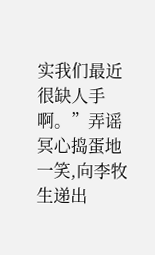实我们最近很缺人手啊。”弄谣冥心捣蛋地一笑,向李牧生递出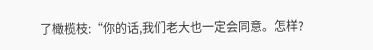了橄榄枝:“你的话,我们老大也一定会同意。怎样?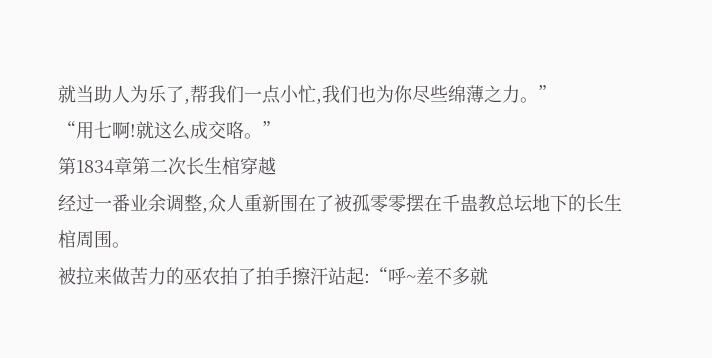就当助人为乐了,帮我们一点小忙,我们也为你尽些绵薄之力。”
“用七啊!就这么成交咯。”
第1834章第二次长生棺穿越
经过一番业余调整,众人重新围在了被孤零零摆在千蛊教总坛地下的长生棺周围。
被拉来做苦力的巫农拍了拍手擦汗站起:“呼~差不多就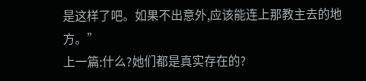是这样了吧。如果不出意外,应该能连上那教主去的地方。”
上一篇:什么?她们都是真实存在的?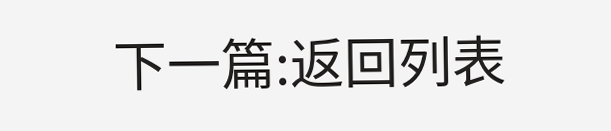下一篇:返回列表